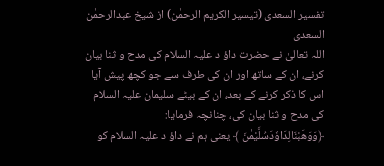تفسیر السعدی (تیسیر الکریم الرحمٰن) از شیخ عبدالرحمٰن السعدی
اللہ تعالیٰ نے حضرت داؤ د علیہ السلام کی مدح و ثنا بیان کرنے، ان کے ساتھ اور ان کی طرف سے جو کچھ پیش آیا اس کا ذکر کرنے کے بعد، ان کے بیٹے سلیمان علیہ السلام کی مدح و ثنا بیان کی، چنانچہ فرمایا: ﴿وَوَهَبْنَالِدَاوٗدَسُلَ٘یْمٰنَ ﴾ یعنی ہم نے داؤ د علیہ السلام کو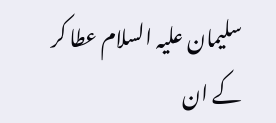سلیمان علیہ السلام عطا کر کے ان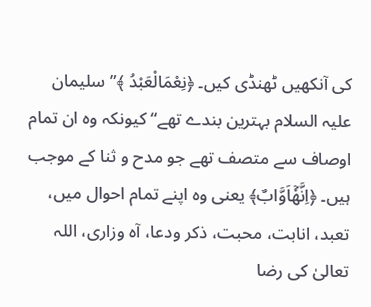کی آنکھیں ٹھنڈی کیں۔ ﴿نِعْمَالْعَبْدُ ﴾”سلیمان علیہ السلام بہترین بندے تھے“ کیونکہ وہ ان تمام اوصاف سے متصف تھے جو مدح و ثنا کے موجب ہیں۔ ﴿اِنَّهٗۤاَوَّابٌ﴾ یعنی وہ اپنے تمام احوال میں، تعبد، انابت، محبت، ذکر ودعا، آہ وزاری، اللہ تعالیٰ کی رضا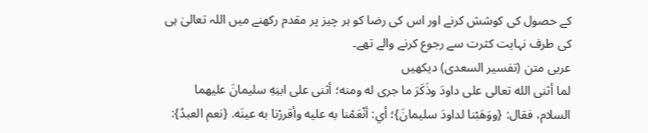کے حصول کی کوشش کرنے اور اس کی رضا کو ہر چیز پر مقدم رکھنے میں اللہ تعالیٰ ہی کی طرف نہایت کثرت سے رجوع کرنے والے تھے۔
عربی متن (تفسیر السعدی) دیکھیں
لما أثنى الله تعالى على داودَ وذَكَرَ ما جرى له ومنه؛ أثنى على ابنِهِ سليمانَ عليهما السلام، فقال: {ووَهَبْنا لداودَ سليمانَ}؛ أي: أنْعَمْنا به عليه وأقررْنا به عينَه. {نعم العبدُ}: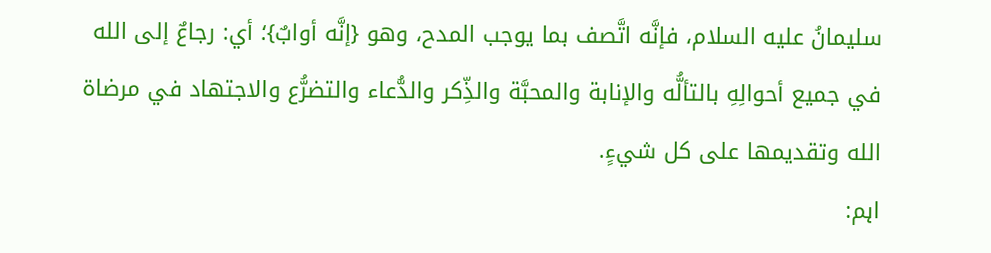سليمانُ عليه السلام، فإنَّه اتَّصف بما يوجب المدح، وهو {إنَّه أوابٌ}؛ أي: رجاعٌ إلى الله في جميع أحوالِهِ بالتألُّه والإنابة والمحبَّة والذِّكر والدُّعاء والتضرُّع والاجتهاد في مرضاة الله وتقديمها على كل شيءٍ.
اہم: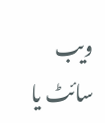ویب سائٹ یا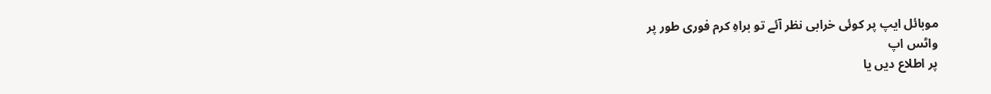موبائل ایپ پر کوئی خرابی نظر آئے تو براہِ کرم فوری طور پر
واٹس اپ
پر اطلاع دیں یا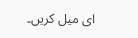ای میل کریں۔